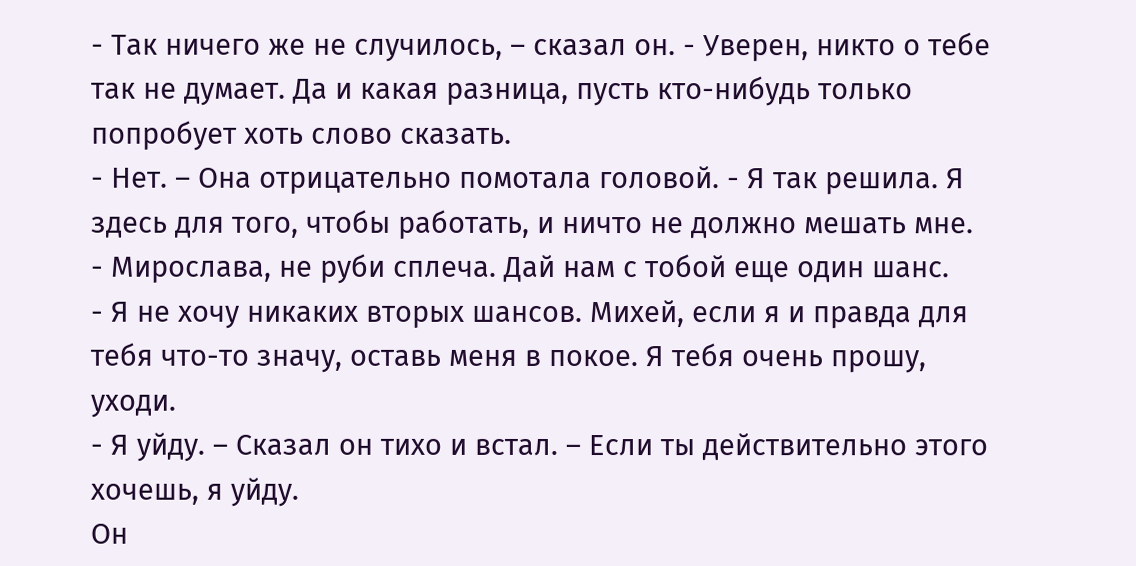- Так ничего же не случилось, – сказал он. - Уверен, никто о тебе так не думает. Да и какая разница, пусть кто-нибудь только попробует хоть слово сказать.
- Нет. – Она отрицательно помотала головой. - Я так решила. Я здесь для того, чтобы работать, и ничто не должно мешать мне.
- Мирослава, не руби сплеча. Дай нам с тобой еще один шанс.
- Я не хочу никаких вторых шансов. Михей, если я и правда для тебя что-то значу, оставь меня в покое. Я тебя очень прошу, уходи.
- Я уйду. – Сказал он тихо и встал. – Если ты действительно этого хочешь, я уйду.
Он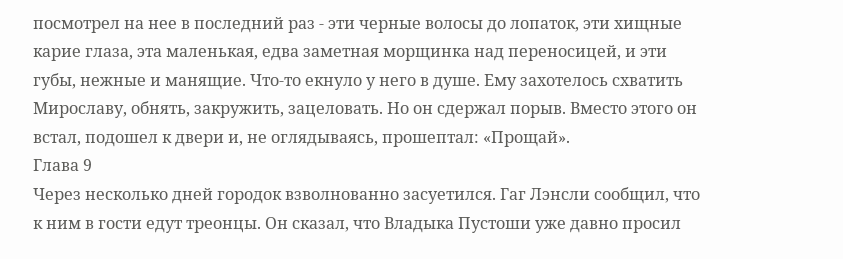посмотрел на нее в последний раз - эти черные волосы до лопаток, эти хищные карие глаза, эта маленькая, едва заметная морщинка над переносицей, и эти губы, нежные и манящие. Что-то екнуло у него в душе. Ему захотелось схватить Мирославу, обнять, закружить, зацеловать. Но он сдержал порыв. Вместо этого он встал, подошел к двери и, не оглядываясь, прошептал: «Прощай».
Глава 9
Через несколько дней городок взволнованно засуетился. Гаг Лэнсли сообщил, что к ним в гости едут треонцы. Он сказал, что Владыка Пустоши уже давно просил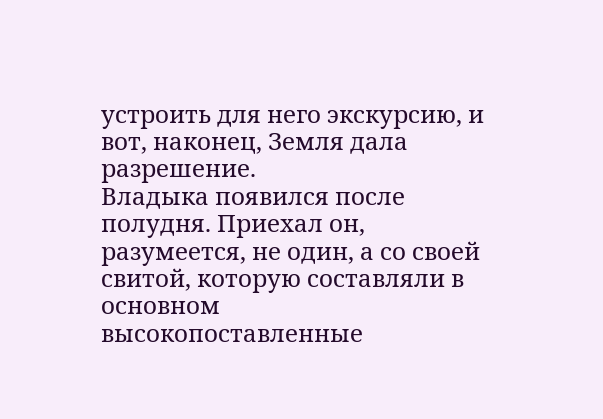устроить для него экскурсию, и вот, наконец, Земля дала разрешение.
Владыка появился после полудня. Приехал он, разумеется, не один, а со своей свитой, которую составляли в основном высокопоставленные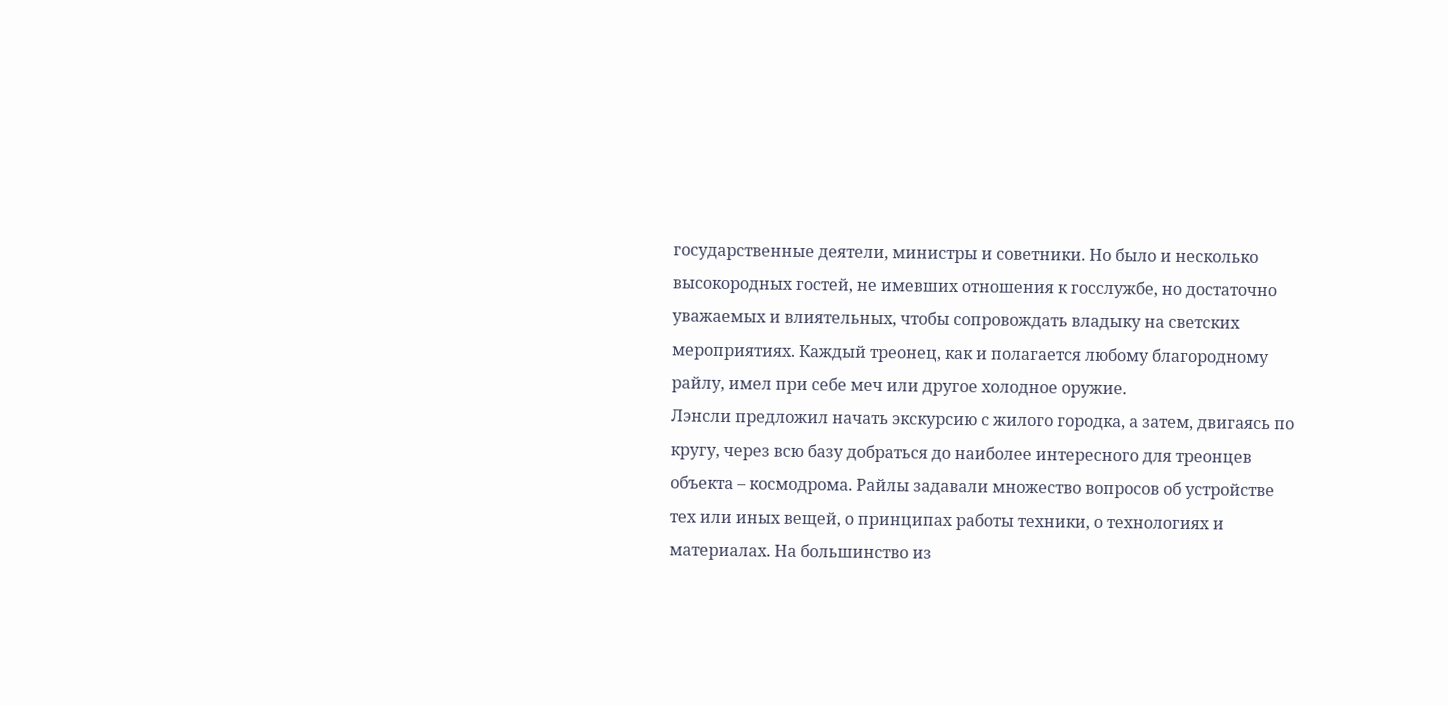государственные деятели, министры и советники. Но было и несколько высокородных гостей, не имевших отношения к госслужбе, но достаточно уважаемых и влиятельных, чтобы сопровождать владыку на светских мероприятиях. Каждый треонец, как и полагается любому благородному райлу, имел при себе меч или другое холодное оружие.
Лэнсли предложил начать экскурсию с жилого городка, а затем, двигаясь по кругу, через всю базу добраться до наиболее интересного для треонцев объекта – космодрома. Райлы задавали множество вопросов об устройстве тех или иных вещей, о принципах работы техники, о технологиях и материалах. На большинство из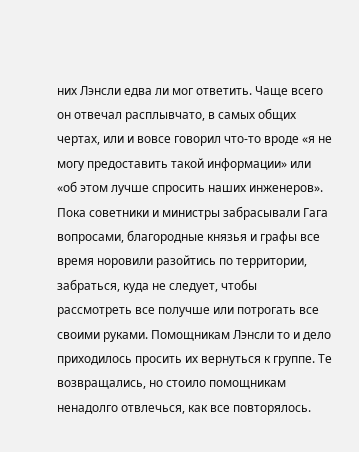них Лэнсли едва ли мог ответить. Чаще всего он отвечал расплывчато, в самых общих чертах, или и вовсе говорил что-то вроде «я не могу предоставить такой информации» или «об этом лучше спросить наших инженеров». Пока советники и министры забрасывали Гага вопросами, благородные князья и графы все время норовили разойтись по территории, забраться, куда не следует, чтобы рассмотреть все получше или потрогать все своими руками. Помощникам Лэнсли то и дело приходилось просить их вернуться к группе. Те возвращались, но стоило помощникам ненадолго отвлечься, как все повторялось.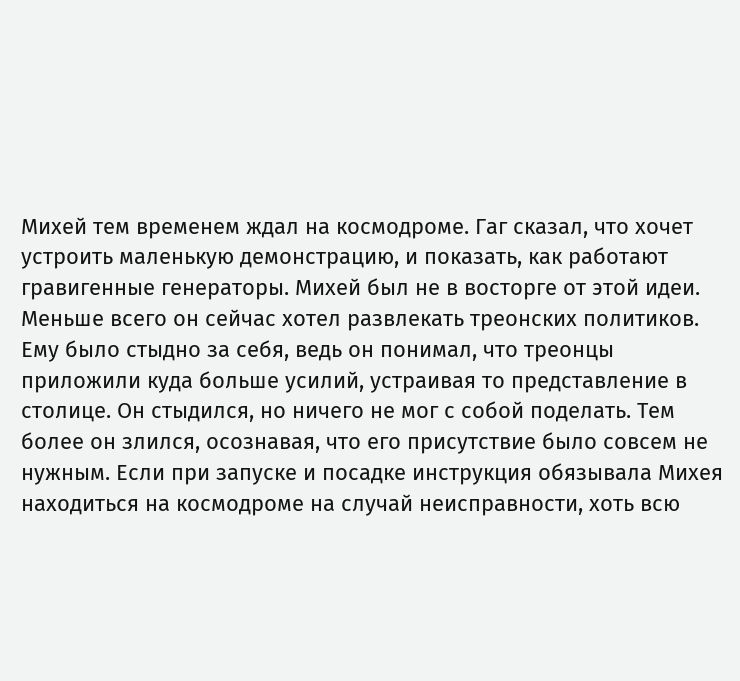Михей тем временем ждал на космодроме. Гаг сказал, что хочет устроить маленькую демонстрацию, и показать, как работают гравигенные генераторы. Михей был не в восторге от этой идеи. Меньше всего он сейчас хотел развлекать треонских политиков. Ему было стыдно за себя, ведь он понимал, что треонцы приложили куда больше усилий, устраивая то представление в столице. Он стыдился, но ничего не мог с собой поделать. Тем более он злился, осознавая, что его присутствие было совсем не нужным. Если при запуске и посадке инструкция обязывала Михея находиться на космодроме на случай неисправности, хоть всю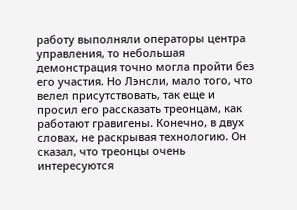работу выполняли операторы центра управления, то небольшая демонстрация точно могла пройти без его участия. Но Лэнсли, мало того, что велел присутствовать, так еще и просил его рассказать треонцам, как работают гравигены. Конечно, в двух словах, не раскрывая технологию. Он сказал, что треонцы очень интересуются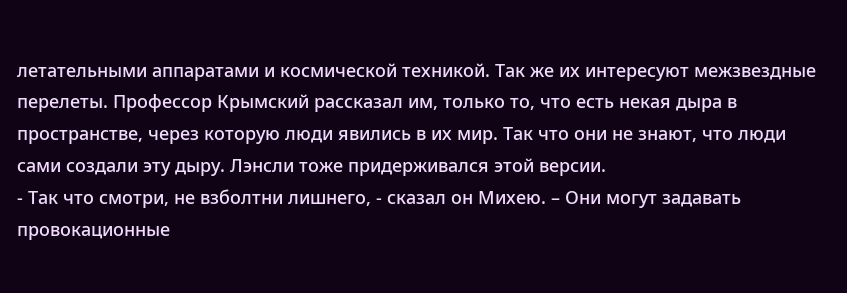летательными аппаратами и космической техникой. Так же их интересуют межзвездные перелеты. Профессор Крымский рассказал им, только то, что есть некая дыра в пространстве, через которую люди явились в их мир. Так что они не знают, что люди сами создали эту дыру. Лэнсли тоже придерживался этой версии.
- Так что смотри, не взболтни лишнего, - сказал он Михею. – Они могут задавать провокационные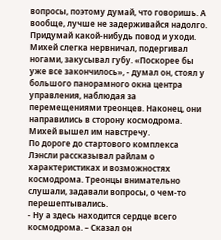вопросы, поэтому думай, что говоришь. А вообще, лучше не задерживайся надолго. Придумай какой-нибудь повод и уходи.
Михей слегка нервничал, подергивал ногами, закусывал губу. «Поскорее бы уже все закончилось», - думал он, стоял у большого панорамного окна центра управления, наблюдая за перемещениями треонцев. Наконец, они направились в сторону космодрома. Михей вышел им навстречу.
По дороге до стартового комплекса Лэнсли рассказывал райлам о характеристиках и возможностях космодрома. Треонцы внимательно слушали, задавали вопросы, о чем-то перешептывались.
- Ну а здесь находится сердце всего космодрома. – Сказал он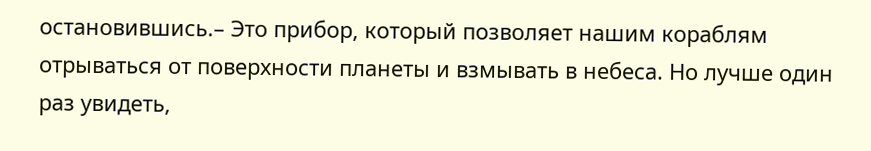остановившись.– Это прибор, который позволяет нашим кораблям отрываться от поверхности планеты и взмывать в небеса. Но лучше один раз увидеть,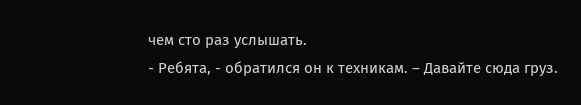чем сто раз услышать.
- Ребята, - обратился он к техникам. – Давайте сюда груз.